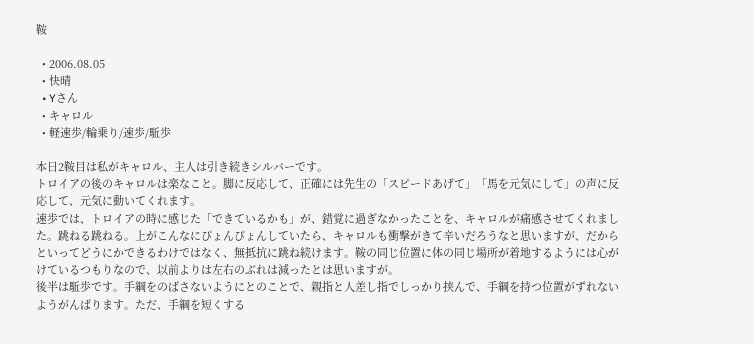鞍

  • 2006.08.05
  • 快晴
  • Yさん
  • キャロル
  • 軽速歩/輪乗り/速歩/駈歩

本日2鞍目は私がキャロル、主人は引き続きシルバーです。
トロイアの後のキャロルは楽なこと。脚に反応して、正確には先生の「スピードあげて」「馬を元気にして」の声に反応して、元気に動いてくれます。
速歩では、トロイアの時に感じた「できているかも」が、錯覚に過ぎなかったことを、キャロルが痛感させてくれました。跳ねる跳ねる。上がこんなにぴょんぴょんしていたら、キャロルも衝撃がきて辛いだろうなと思いますが、だからといってどうにかできるわけではなく、無抵抗に跳ね続けます。鞍の同じ位置に体の同じ場所が着地するようには心がけているつもりなので、以前よりは左右のぶれは減ったとは思いますが。
後半は駈歩です。手綱をのばさないようにとのことで、親指と人差し指でしっかり挟んで、手綱を持つ位置がずれないようがんばります。ただ、手綱を短くする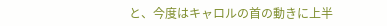と、今度はキャロルの首の動きに上半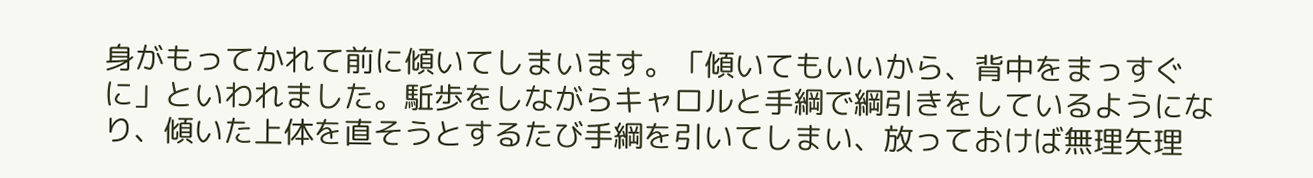身がもってかれて前に傾いてしまいます。「傾いてもいいから、背中をまっすぐに」といわれました。駈歩をしながらキャロルと手綱で綱引きをしているようになり、傾いた上体を直そうとするたび手綱を引いてしまい、放っておけば無理矢理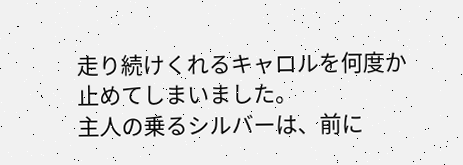走り続けくれるキャロルを何度か止めてしまいました。
主人の乗るシルバーは、前に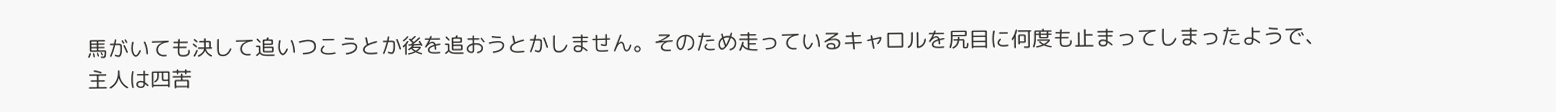馬がいても決して追いつこうとか後を追おうとかしません。そのため走っているキャロルを尻目に何度も止まってしまったようで、主人は四苦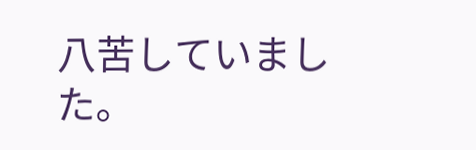八苦していました。